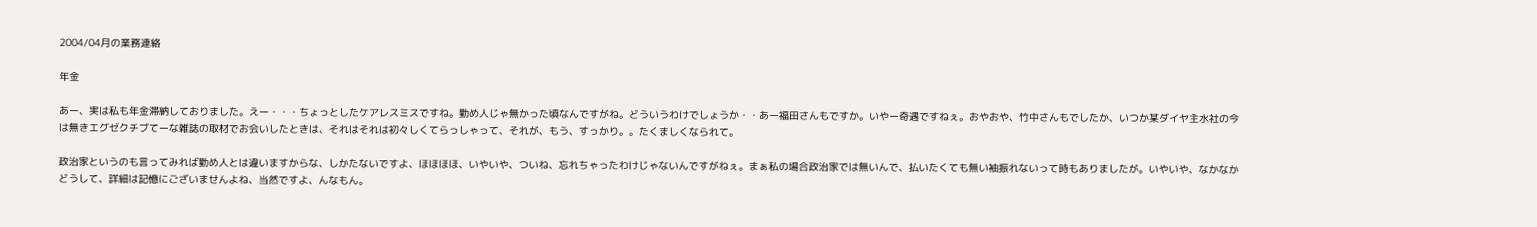2004/04月の業務連絡

年金

あー、実は私も年金滞納しておりました。えー・・・ちょっとしたケアレスミスですね。勤め人じゃ無かった頃なんですがね。どういうわけでしょうか・・あー福田さんもですか。いやー奇遇ですねぇ。おやおや、竹中さんもでしたか、いつか某ダイヤ主水社の今は無きエグゼクチブてーな雑誌の取材でお会いしたときは、それはそれは初々しくてらっしゃって、それが、もう、すっかり。。たくましくなられて。

政治家というのも言ってみれば勤め人とは違いますからな、しかたないですよ、ほほほほ、いやいや、ついね、忘れちゃったわけじゃないんですがねぇ。まぁ私の場合政治家では無いんで、払いたくても無い袖振れないって時もありましたが。いやいや、なかなかどうして、詳細は記憶にございませんよね、当然ですよ、んなもん。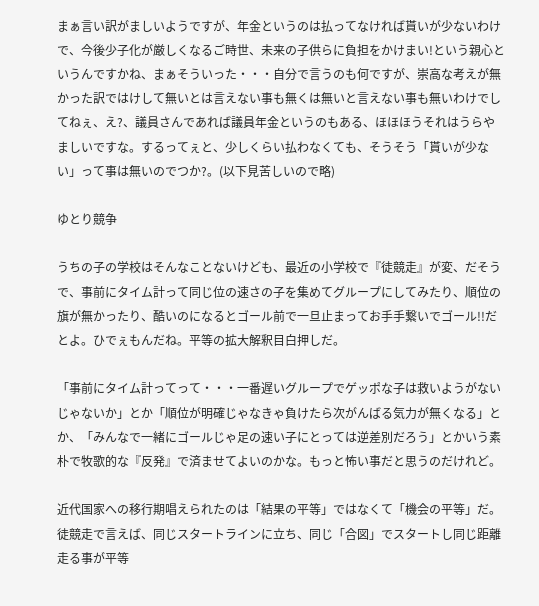まぁ言い訳がましいようですが、年金というのは払ってなければ貰いが少ないわけで、今後少子化が厳しくなるご時世、未来の子供らに負担をかけまい!という親心というんですかね、まぁそういった・・・自分で言うのも何ですが、崇高な考えが無かった訳ではけして無いとは言えない事も無くは無いと言えない事も無いわけでしてねぇ、え?、議員さんであれば議員年金というのもある、ほほほうそれはうらやましいですな。するってぇと、少しくらい払わなくても、そうそう「貰いが少ない」って事は無いのでつか?。(以下見苦しいので略)

ゆとり競争

うちの子の学校はそんなことないけども、最近の小学校で『徒競走』が変、だそうで、事前にタイム計って同じ位の速さの子を集めてグループにしてみたり、順位の旗が無かったり、酷いのになるとゴール前で一旦止まってお手手繋いでゴール!!だとよ。ひでぇもんだね。平等の拡大解釈目白押しだ。

「事前にタイム計ってって・・・一番遅いグループでゲッポな子は救いようがないじゃないか」とか「順位が明確じゃなきゃ負けたら次がんばる気力が無くなる」とか、「みんなで一緒にゴールじゃ足の速い子にとっては逆差別だろう」とかいう素朴で牧歌的な『反発』で済ませてよいのかな。もっと怖い事だと思うのだけれど。

近代国家への移行期唱えられたのは「結果の平等」ではなくて「機会の平等」だ。
徒競走で言えば、同じスタートラインに立ち、同じ「合図」でスタートし同じ距離走る事が平等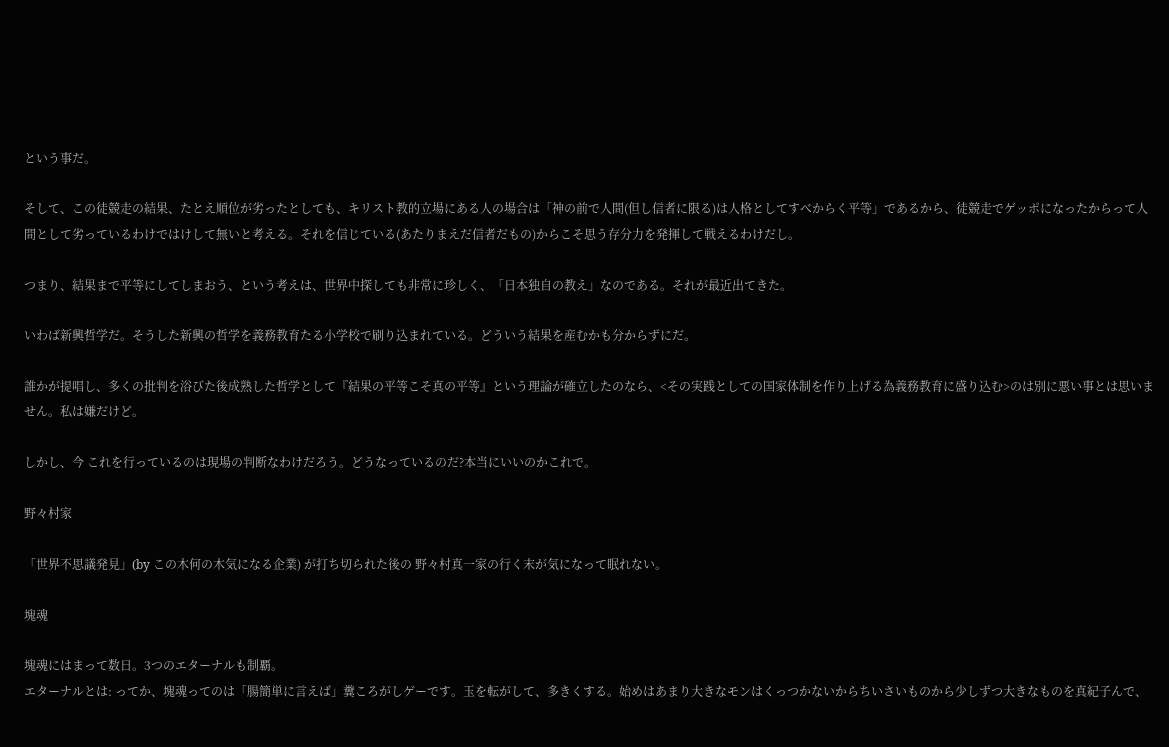という事だ。

そして、この徒競走の結果、たとえ順位が劣ったとしても、キリスト教的立場にある人の場合は「神の前で人間(但し信者に限る)は人格としてすべからく平等」であるから、徒競走でゲッポになったからって人間として劣っているわけではけして無いと考える。それを信じている(あたりまえだ信者だもの)からこそ思う存分力を発揮して戦えるわけだし。

つまり、結果まで平等にしてしまおう、という考えは、世界中探しても非常に珍しく、「日本独自の教え」なのである。それが最近出てきた。

いわば新興哲学だ。そうした新興の哲学を義務教育たる小学校で刷り込まれている。どういう結果を産むかも分からずにだ。

誰かが提唱し、多くの批判を浴びた後成熟した哲学として『結果の平等こそ真の平等』という理論が確立したのなら、<その実践としての国家体制を作り上げる為義務教育に盛り込む>のは別に悪い事とは思いません。私は嫌だけど。

しかし、今 これを行っているのは現場の判断なわけだろう。どうなっているのだ?本当にいいのかこれで。

野々村家

「世界不思議発見」(by この木何の木気になる企業) が打ち切られた後の 野々村真一家の行く末が気になって眠れない。

塊魂

塊魂にはまって数日。3つのエターナルも制覇。
エターナルとは: ってか、塊魂ってのは「腸簡単に言えば」糞ころがしゲーです。玉を転がして、多きくする。始めはあまり大きなモンはくっつかないからちいさいものから少しずつ大きなものを真紀子んで、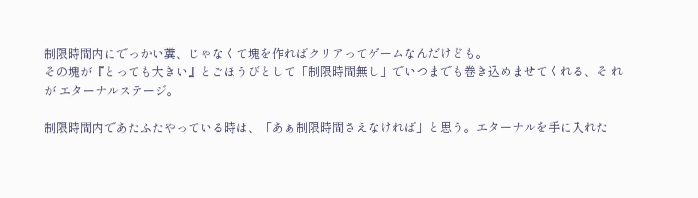制限時間内にでっかい糞、じゃなくて塊を作ればクリアってゲームなんだけども。
その塊が『とっても大きい』とごほうびとして「制限時間無し」でいつまでも巻き込めませてくれる、そ れ が エターナルステージ。

制限時間内であたふたやっている時は、「あぁ制限時間さえなければ」と思う。エターナルを手に入れた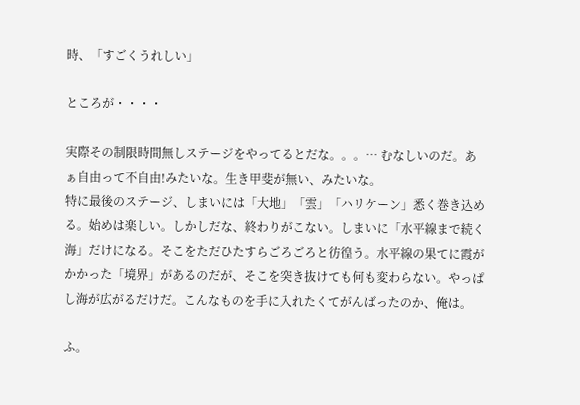時、「すごくうれしい」

ところが・・・・

実際その制限時間無しステージをやってるとだな。。。… むなしいのだ。あぁ自由って不自由!みたいな。生き甲斐が無い、みたいな。
特に最後のステージ、しまいには「大地」「雲」「ハリケーン」悉く巻き込める。始めは楽しい。しかしだな、終わりがこない。しまいに「水平線まで続く海」だけになる。そこをただひたすらごろごろと彷徨う。水平線の果てに霞がかかった「境界」があるのだが、そこを突き抜けても何も変わらない。やっぱし海が広がるだけだ。こんなものを手に入れたくてがんばったのか、俺は。

ふ。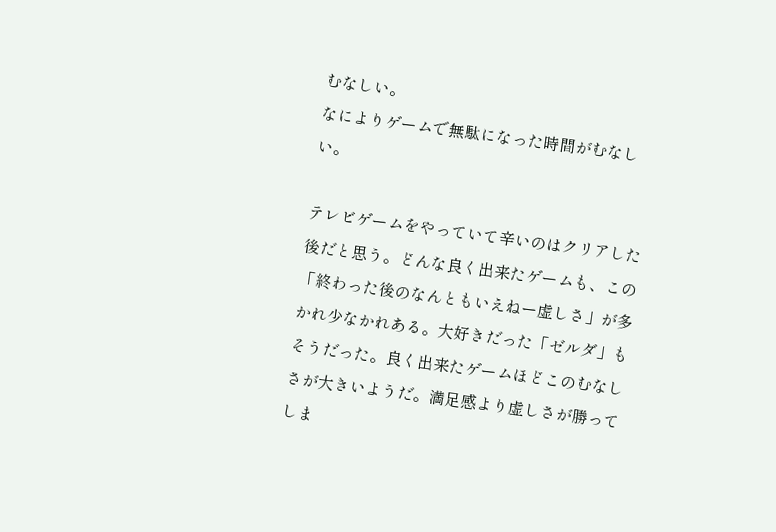むなしい。
なによりゲームで無駄になった時間がむなしい。

テレビゲームをやっていて辛いのはクリアした後だと思う。どんな良く出来たゲームも、この「終わった後のなんともいえねー虚しさ」が多かれ少なかれある。大好きだった「ゼルダ」もそうだった。良く出来たゲームほどこのむなしさが大きいようだ。満足感より虚しさが勝ってしま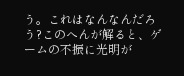う。これはなんなんだろう?このへんが解ると、ゲームの不振に光明が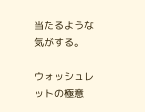当たるような気がする。

ウォッシュレットの極意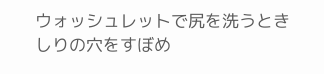ウォッシュレットで尻を洗うとき
しりの穴をすぼめ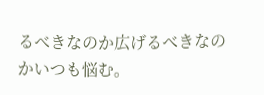るべきなのか広げるべきなのかいつも悩む。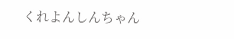くれよんしんちゃん